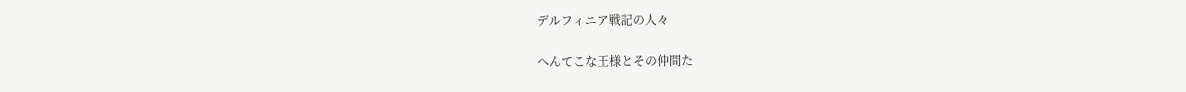デルフィニア戦記の人々

へんてこな王様とその仲間た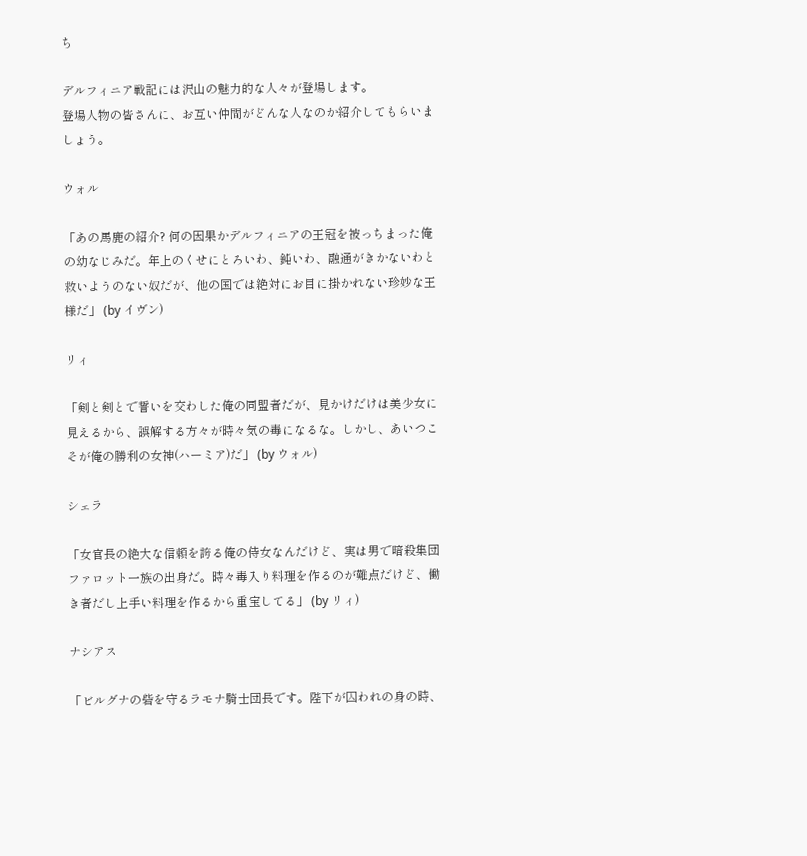ち

デルフィニア戦記には沢山の魅力的な人々が登場します。
登場人物の皆さんに、お互い仲間がどんな人なのか紹介してもらいましょう。

ウォル

「あの馬鹿の紹介? 何の因果かデルフィニアの王冠を被っちまった俺の幼なじみだ。年上のくせにとろいわ、鈍いわ、融通がきかないわと救いようのない奴だが、他の国では絶対にお目に掛かれない珍妙な王様だ」 (by イヴン)

リィ

「剣と剣とで誓いを交わした俺の同盟者だが、見かけだけは美少女に見えるから、誤解する方々が時々気の毒になるな。しかし、あいつこそが俺の勝利の女神(ハーミア)だ」 (by ウォル)

シェラ

「女官長の絶大な信頼を誇る俺の侍女なんだけど、実は男で暗殺集団ファロット一族の出身だ。時々毒入り料理を作るのが難点だけど、働き者だし上手い料理を作るから重宝してる」 (by リィ)

ナシアス

「ビルグナの砦を守るラモナ騎士団長です。陛下が囚われの身の時、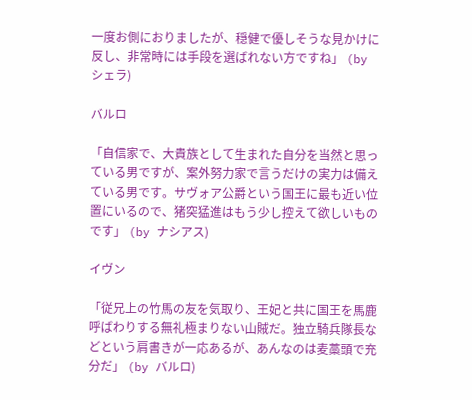一度お側におりましたが、穏健で優しそうな見かけに反し、非常時には手段を選ばれない方ですね」 (by シェラ)

バルロ

「自信家で、大貴族として生まれた自分を当然と思っている男ですが、案外努力家で言うだけの実力は備えている男です。サヴォア公爵という国王に最も近い位置にいるので、猪突猛進はもう少し控えて欲しいものです」 (by ナシアス)

イヴン

「従兄上の竹馬の友を気取り、王妃と共に国王を馬鹿呼ばわりする無礼極まりない山賊だ。独立騎兵隊長などという肩書きが一応あるが、あんなのは麦藁頭で充分だ」 (by バルロ)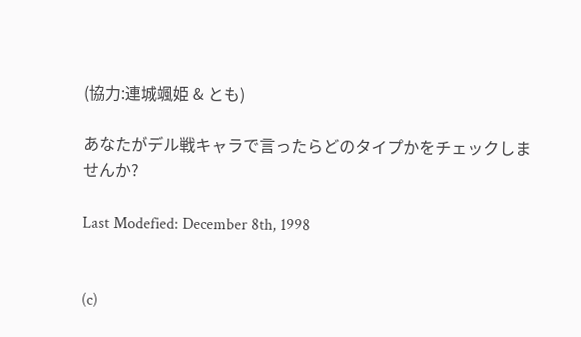(協力:連城颯姫 & とも)

あなたがデル戦キャラで言ったらどのタイプかをチェックしませんか?

Last Modefied: December 8th, 1998


(c)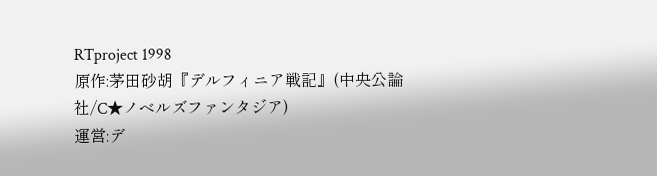RTproject 1998
原作:茅田砂胡『デルフィニア戦記』(中央公論社/C★ノベルズファンタジア)
運営:デ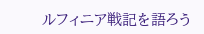ルフィニア戦記を語ろう